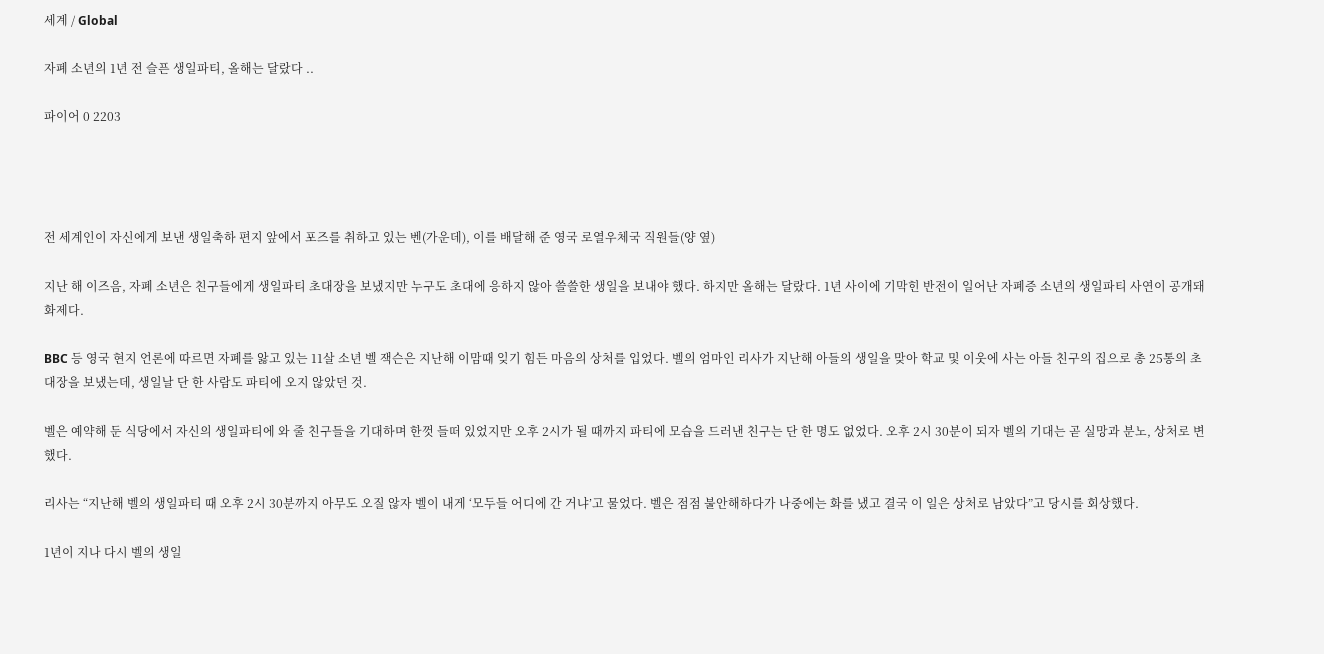세계 / Global

자폐 소년의 1년 전 슬픈 생일파티, 올해는 달랐다 ..

파이어 0 2203




전 세계인이 자신에게 보낸 생일축하 편지 앞에서 포즈를 취하고 있는 벤(가운데), 이를 배달해 준 영국 로열우체국 직원들(양 옆)

지난 해 이즈음, 자폐 소년은 친구들에게 생일파티 초대장을 보냈지만 누구도 초대에 응하지 않아 쓸쓸한 생일을 보내야 했다. 하지만 올해는 달랐다. 1년 사이에 기막힌 반전이 일어난 자폐증 소년의 생일파티 사연이 공개돼 화제다.

BBC 등 영국 현지 언론에 따르면 자폐를 앓고 있는 11살 소년 벨 잭슨은 지난해 이맘때 잊기 힘든 마음의 상처를 입었다. 벨의 엄마인 리사가 지난해 아들의 생일을 맞아 학교 및 이웃에 사는 아들 친구의 집으로 총 25통의 초대장을 보냈는데, 생일날 단 한 사람도 파티에 오지 않았던 것.

벨은 예약해 둔 식당에서 자신의 생일파티에 와 줄 친구들을 기대하며 한껏 들떠 있었지만 오후 2시가 될 때까지 파티에 모습을 드러낸 친구는 단 한 명도 없었다. 오후 2시 30분이 되자 벨의 기대는 곧 실망과 분노, 상처로 변했다.

리사는 “지난해 벨의 생일파티 때 오후 2시 30분까지 아무도 오질 않자 벨이 내게 ‘모두들 어디에 간 거냐’고 물었다. 벨은 점점 불안해하다가 나중에는 화를 냈고 결국 이 일은 상처로 남았다”고 당시를 회상했다.

1년이 지나 다시 벨의 생일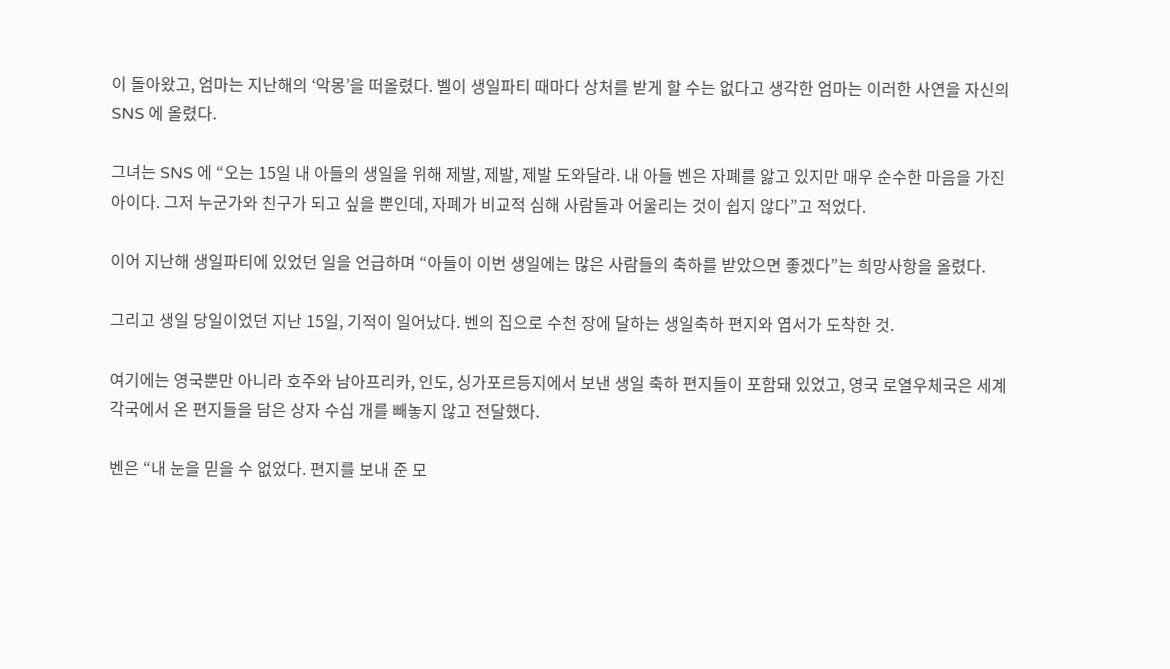이 돌아왔고, 엄마는 지난해의 ‘악몽’을 떠올렸다. 벨이 생일파티 때마다 상처를 받게 할 수는 없다고 생각한 엄마는 이러한 사연을 자신의 SNS 에 올렸다.

그녀는 SNS 에 “오는 15일 내 아들의 생일을 위해 제발, 제발, 제발 도와달라. 내 아들 벤은 자폐를 앓고 있지만 매우 순수한 마음을 가진 아이다. 그저 누군가와 친구가 되고 싶을 뿐인데, 자폐가 비교적 심해 사람들과 어울리는 것이 쉽지 않다”고 적었다.

이어 지난해 생일파티에 있었던 일을 언급하며 “아들이 이번 생일에는 많은 사람들의 축하를 받았으면 좋겠다”는 희망사항을 올렸다.

그리고 생일 당일이었던 지난 15일, 기적이 일어났다. 벤의 집으로 수천 장에 달하는 생일축하 편지와 엽서가 도착한 것.

여기에는 영국뿐만 아니라 호주와 남아프리카, 인도, 싱가포르등지에서 보낸 생일 축하 편지들이 포함돼 있었고, 영국 로열우체국은 세계 각국에서 온 편지들을 담은 상자 수십 개를 빼놓지 않고 전달했다.

벤은 “내 눈을 믿을 수 없었다. 편지를 보내 준 모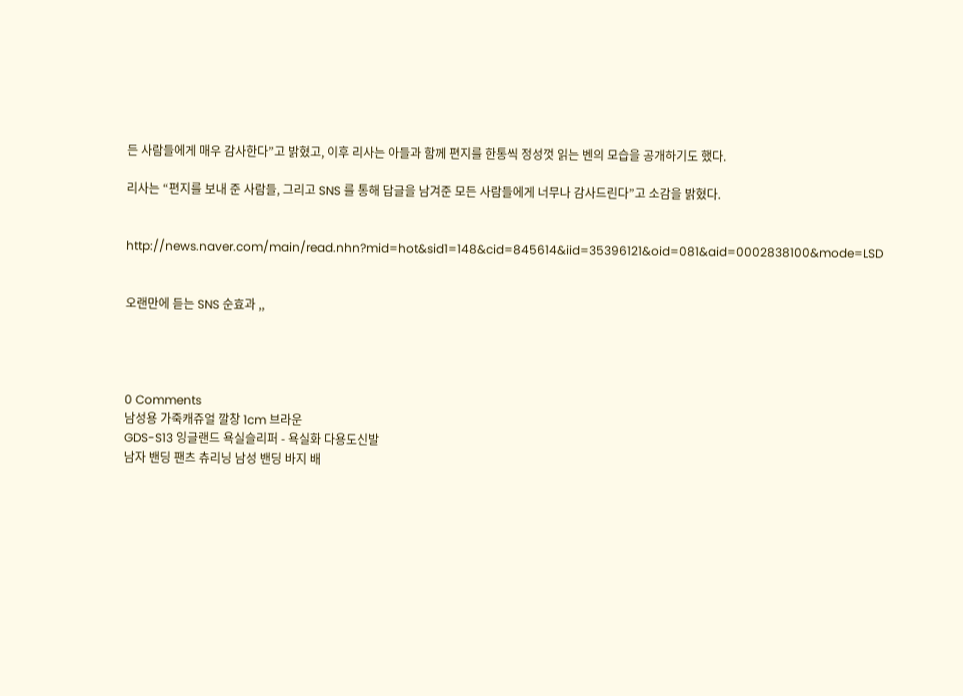든 사람들에게 매우 감사한다”고 밝혔고, 이후 리사는 아들과 함께 편지를 한통씩 정성껏 읽는 벤의 모습을 공개하기도 했다.

리사는 “편지를 보내 준 사람들, 그리고 SNS 를 통해 답글을 남겨준 모든 사람들에게 너무나 감사드린다”고 소감을 밝혔다.


http://news.naver.com/main/read.nhn?mid=hot&sid1=148&cid=845614&iid=35396121&oid=081&aid=0002838100&mode=LSD


오랜만에 듣는 SNS 순효과 ,,




0 Comments
남성용 가죽캐쥬얼 깔창 1cm 브라운
GDS-S13 잉글랜드 욕실슬리퍼 - 욕실화 다용도신발
남자 밴딩 팬츠 츄리닝 남성 밴딩 바지 배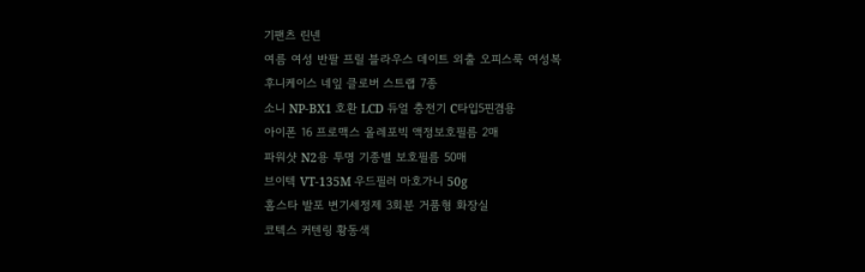기팬츠 린넨
여름 여성 반팔 프릴 블라우스 데이트 외출 오피스룩 여성복
후니케이스 네잎 클로버 스트랩 7종
소니 NP-BX1 호환 LCD 듀얼 충전기 C타입5핀겸용
아이폰 16 프로맥스 올레포빅 액정보호필름 2매
파워샷 N2용 투명 기종별 보호필름 50매
브이텍 VT-135M 우드필러 마호가니 50g
홈스타 발포 변기세정제 3회분 거품형 화장실
코텍스 커텐링 황동색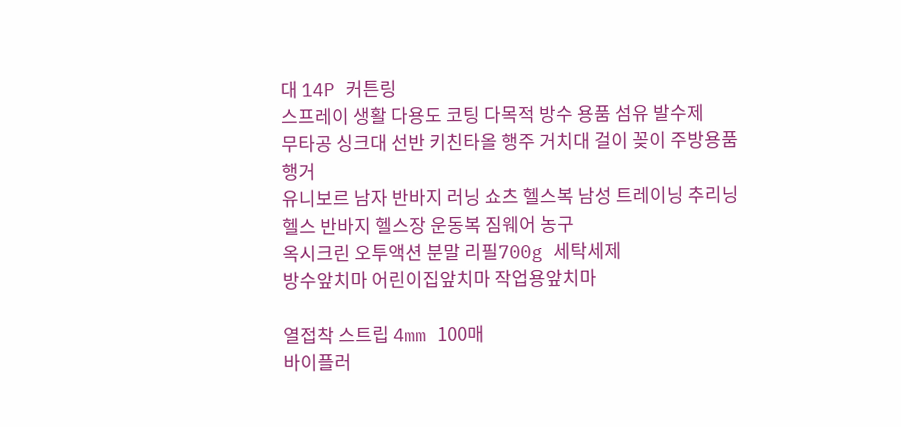대 14P 커튼링
스프레이 생활 다용도 코팅 다목적 방수 용품 섬유 발수제
무타공 싱크대 선반 키친타올 행주 거치대 걸이 꽂이 주방용품 행거
유니보르 남자 반바지 러닝 쇼츠 헬스복 남성 트레이닝 추리닝 헬스 반바지 헬스장 운동복 짐웨어 농구
옥시크린 오투액션 분말 리필700g 세탁세제
방수앞치마 어린이집앞치마 작업용앞치마

열접착 스트립 4mm 100매
바이플러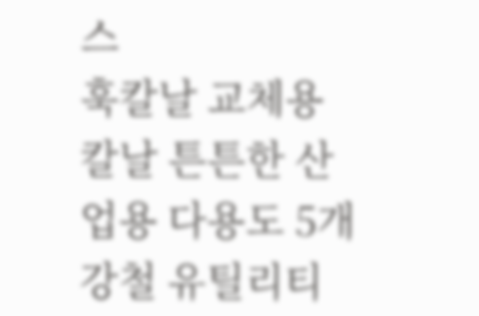스
훅칼날 교체용 칼날 튼튼한 산업용 다용도 5개 강철 유틸리티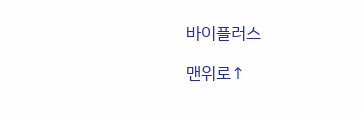바이플러스

맨위로↑